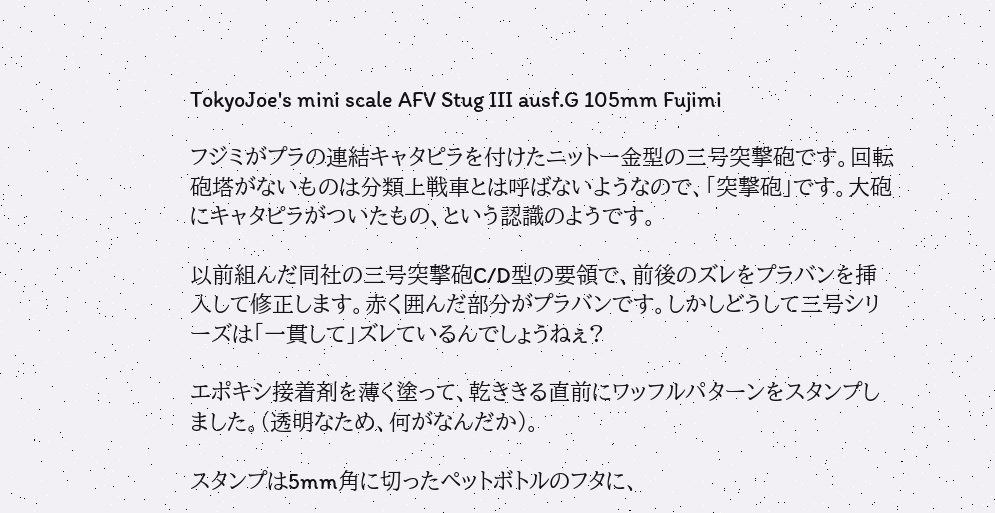TokyoJoe's mini scale AFV Stug III ausf.G 105mm Fujimi

フジミがプラの連結キャタピラを付けたニットー金型の三号突撃砲です。回転砲塔がないものは分類上戦車とは呼ばないようなので、「突撃砲」です。大砲にキャタピラがついたもの、という認識のようです。

以前組んだ同社の三号突撃砲C/D型の要領で、前後のズレをプラバンを挿入して修正します。赤く囲んだ部分がプラバンです。しかしどうして三号シリーズは「一貫して」ズレているんでしょうねぇ?

エポキシ接着剤を薄く塗って、乾ききる直前にワッフルパターンをスタンプしました。(透明なため、何がなんだか)。

スタンプは5mm角に切ったペットボトルのフタに、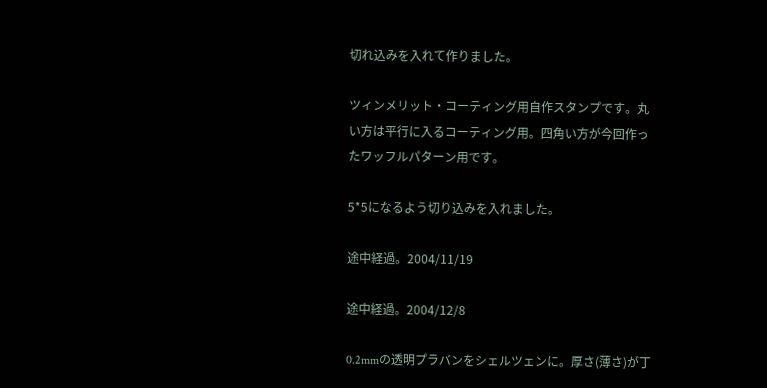切れ込みを入れて作りました。

ツィンメリット・コーティング用自作スタンプです。丸い方は平行に入るコーティング用。四角い方が今回作ったワッフルパターン用です。

5*5になるよう切り込みを入れました。

途中経過。2004/11/19

途中経過。2004/12/8

0.2mmの透明プラバンをシェルツェンに。厚さ(薄さ)が丁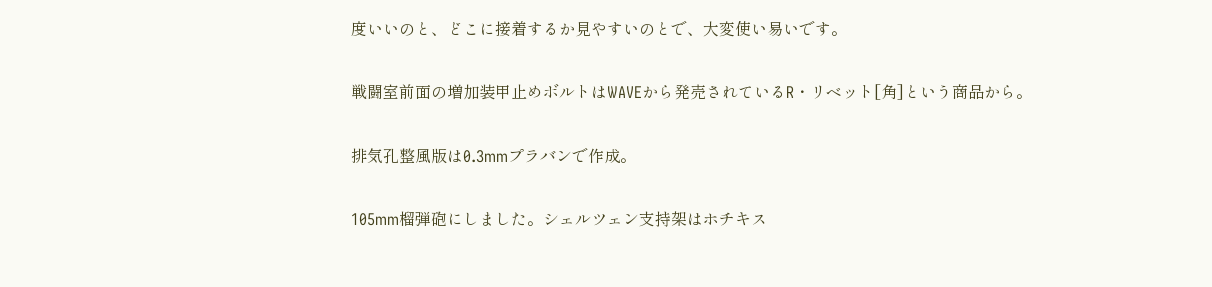度いいのと、どこに接着するか見やすいのとで、大変使い易いです。

戦闘室前面の増加装甲止めボルトはWAVEから発売されているR・リベット[角]という商品から。

排気孔整風版は0.3mmプラバンで作成。

105mm榴弾砲にしました。シェルツェン支持架はホチキス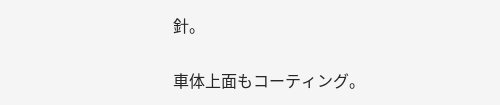針。

車体上面もコーティング。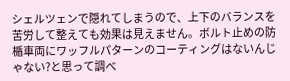シェルツェンで隠れてしまうので、上下のバランスを苦労して整えても効果は見えません。ボルト止めの防楯車両にワッフルパターンのコーティングはないんじゃない?と思って調べ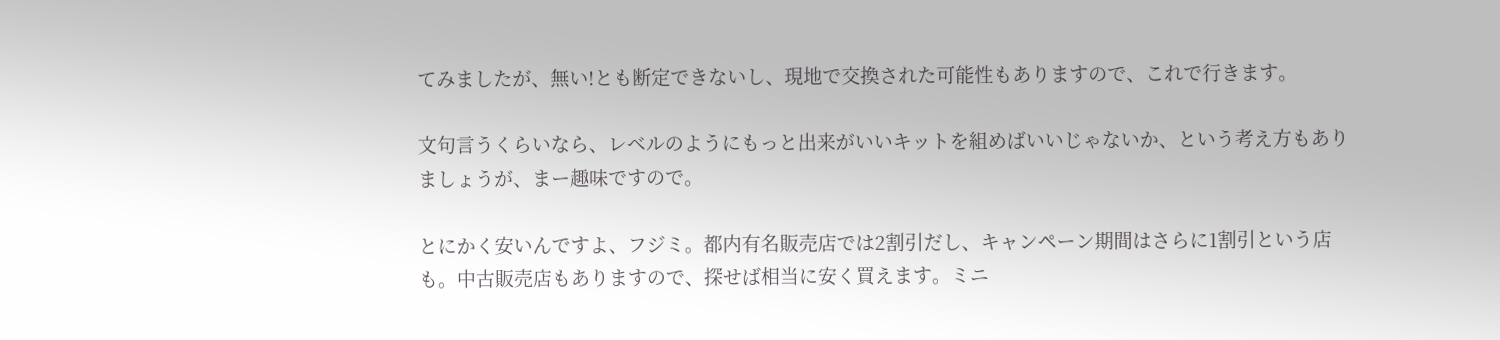てみましたが、無い!とも断定できないし、現地で交換された可能性もありますので、これで行きます。

文句言うくらいなら、レベルのようにもっと出来がいいキットを組めばいいじゃないか、という考え方もありましょうが、まー趣味ですので。

とにかく安いんですよ、フジミ。都内有名販売店では2割引だし、キャンペーン期間はさらに1割引という店も。中古販売店もありますので、探せば相当に安く買えます。ミニ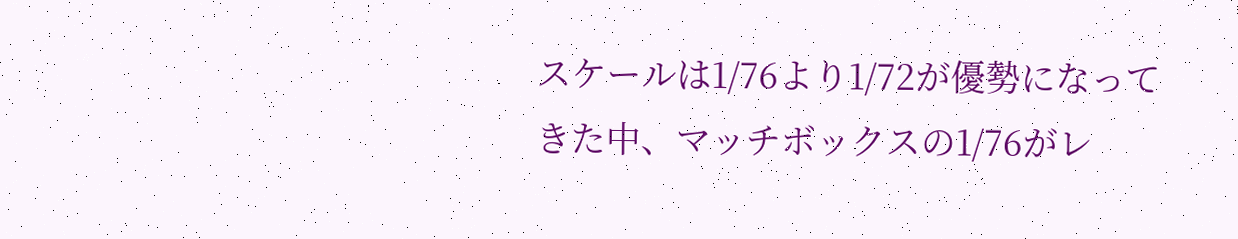スケールは1/76より1/72が優勢になってきた中、マッチボックスの1/76がレ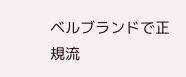ベルブランドで正規流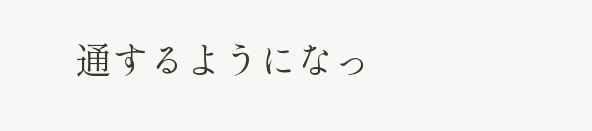通するようになっ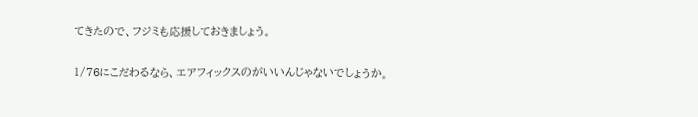てきたので、フジミも応援しておきましょう。

1/76にこだわるなら、エアフィックスのがいいんじゃないでしょうか。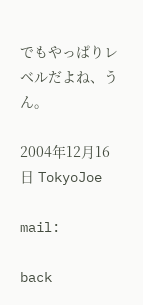でもやっぱりレベルだよね、うん。

2004年12月16日 TokyoJoe

mail:

back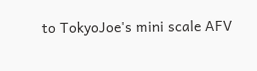to TokyoJoe's mini scale AFV